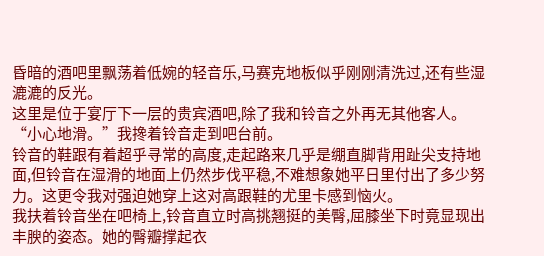昏暗的酒吧里飘荡着低婉的轻音乐,马赛克地板似乎刚刚清洗过,还有些湿漉漉的反光。
这里是位于宴厅下一层的贵宾酒吧,除了我和铃音之外再无其他客人。
“小心地滑。”我搀着铃音走到吧台前。
铃音的鞋跟有着超乎寻常的高度,走起路来几乎是绷直脚背用趾尖支持地面,但铃音在湿滑的地面上仍然步伐平稳,不难想象她平日里付出了多少努力。这更令我对强迫她穿上这对高跟鞋的尤里卡感到恼火。
我扶着铃音坐在吧椅上,铃音直立时高挑翘挺的美臀,屈膝坐下时竟显现出丰腴的姿态。她的臀瓣撑起衣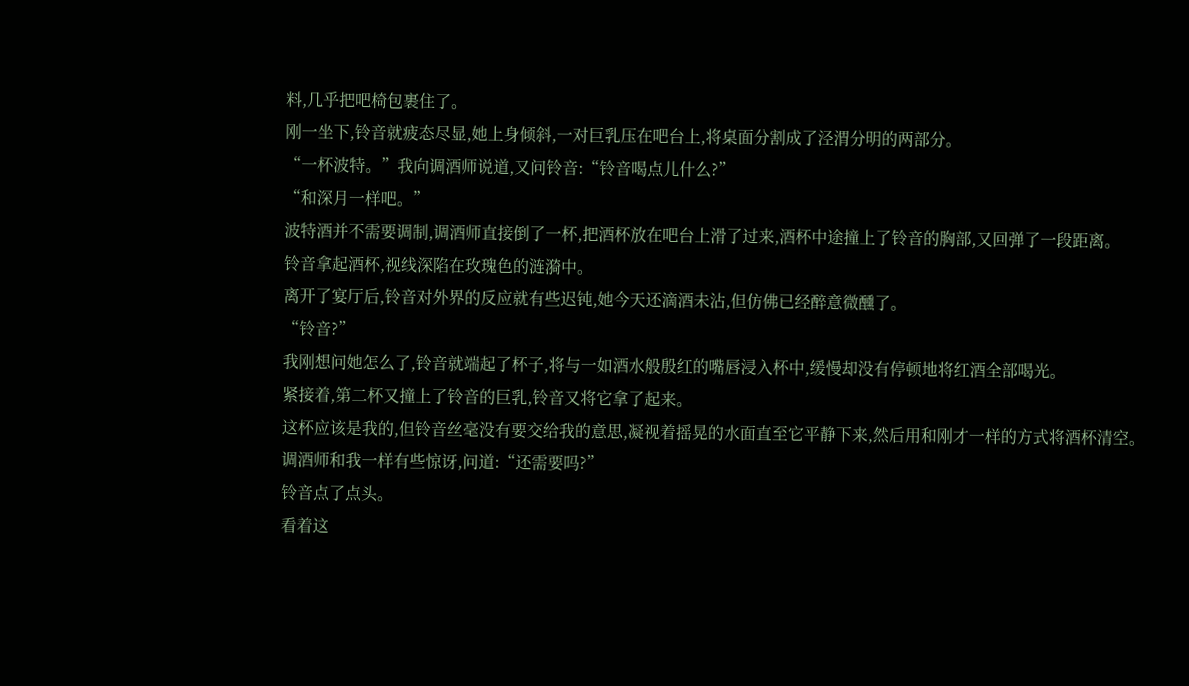料,几乎把吧椅包裹住了。
刚一坐下,铃音就疲态尽显,她上身倾斜,一对巨乳压在吧台上,将桌面分割成了泾渭分明的两部分。
“一杯波特。”我向调酒师说道,又问铃音:“铃音喝点儿什么?”
“和深月一样吧。”
波特酒并不需要调制,调酒师直接倒了一杯,把酒杯放在吧台上滑了过来,酒杯中途撞上了铃音的胸部,又回弹了一段距离。
铃音拿起酒杯,视线深陷在玫瑰色的涟漪中。
离开了宴厅后,铃音对外界的反应就有些迟钝,她今天还滴酒未沾,但仿佛已经醉意微醺了。
“铃音?”
我刚想问她怎么了,铃音就端起了杯子,将与一如酒水般殷红的嘴唇浸入杯中,缓慢却没有停顿地将红酒全部喝光。
紧接着,第二杯又撞上了铃音的巨乳,铃音又将它拿了起来。
这杯应该是我的,但铃音丝毫没有要交给我的意思,凝视着摇晃的水面直至它平静下来,然后用和刚才一样的方式将酒杯清空。
调酒师和我一样有些惊讶,问道:“还需要吗?”
铃音点了点头。
看着这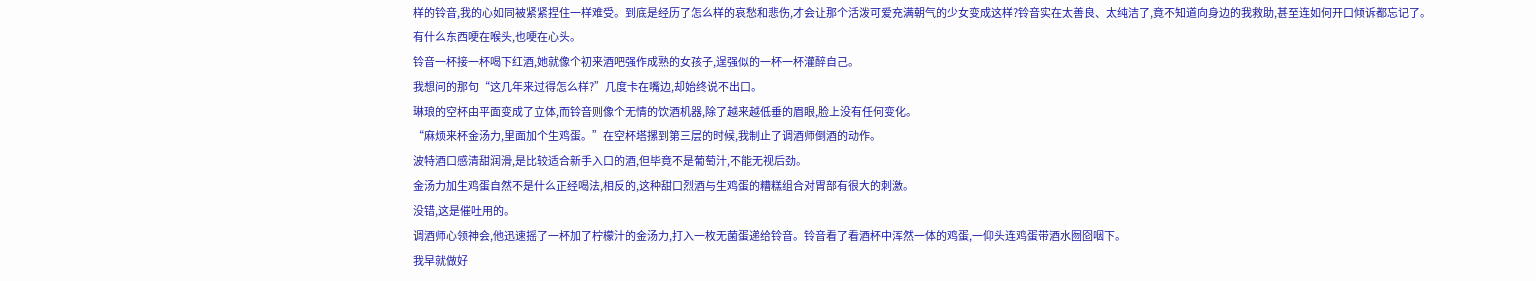样的铃音,我的心如同被紧紧捏住一样难受。到底是经历了怎么样的哀愁和悲伤,才会让那个活泼可爱充满朝气的少女变成这样?铃音实在太善良、太纯洁了,竟不知道向身边的我救助,甚至连如何开口倾诉都忘记了。
有什么东西哽在喉头,也哽在心头。
铃音一杯接一杯喝下红酒,她就像个初来酒吧强作成熟的女孩子,逞强似的一杯一杯灌醉自己。
我想问的那句“这几年来过得怎么样?”几度卡在嘴边,却始终说不出口。
琳琅的空杯由平面变成了立体,而铃音则像个无情的饮酒机器,除了越来越低垂的眉眼,脸上没有任何变化。
“麻烦来杯金汤力,里面加个生鸡蛋。”在空杯塔摞到第三层的时候,我制止了调酒师倒酒的动作。
波特酒口感清甜润滑,是比较适合新手入口的酒,但毕竟不是葡萄汁,不能无视后劲。
金汤力加生鸡蛋自然不是什么正经喝法,相反的,这种甜口烈酒与生鸡蛋的糟糕组合对胃部有很大的刺激。
没错,这是催吐用的。
调酒师心领神会,他迅速摇了一杯加了柠檬汁的金汤力,打入一枚无菌蛋递给铃音。铃音看了看酒杯中浑然一体的鸡蛋,一仰头连鸡蛋带酒水囫囵咽下。
我早就做好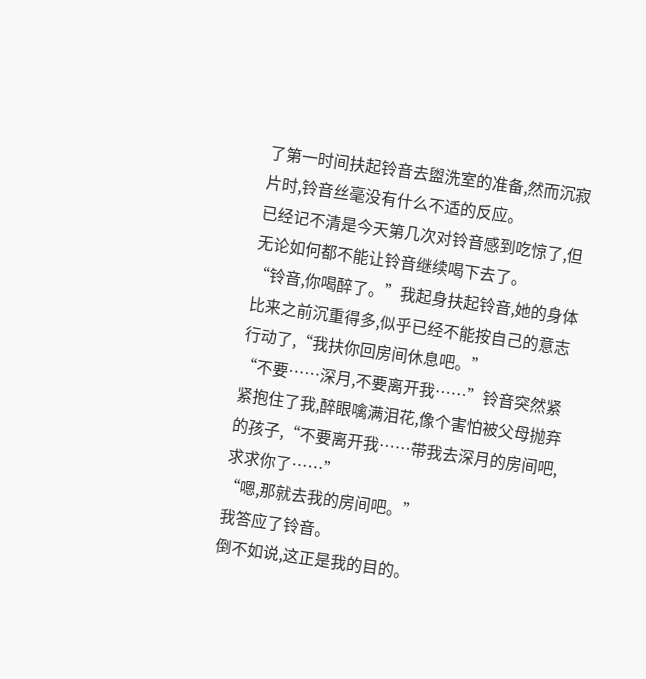了第一时间扶起铃音去盥洗室的准备,然而沉寂片时,铃音丝毫没有什么不适的反应。
已经记不清是今天第几次对铃音感到吃惊了,但无论如何都不能让铃音继续喝下去了。
“铃音,你喝醉了。”我起身扶起铃音,她的身体比来之前沉重得多,似乎已经不能按自己的意志行动了,“我扶你回房间休息吧。”
“不要……深月,不要离开我……”铃音突然紧紧抱住了我,醉眼噙满泪花,像个害怕被父母抛弃的孩子,“不要离开我……带我去深月的房间吧,求求你了……”
“嗯,那就去我的房间吧。”
我答应了铃音。
倒不如说,这正是我的目的。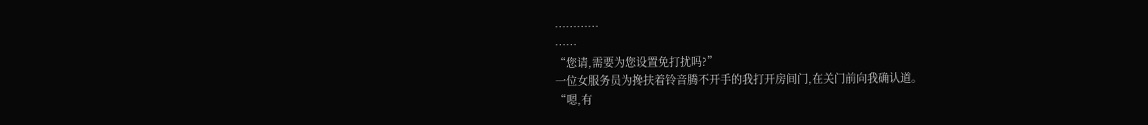…………
……
“您请,需要为您设置免打扰吗?”
一位女服务员为搀扶着铃音腾不开手的我打开房间门,在关门前向我确认道。
“嗯,有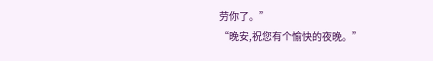劳你了。”
“晚安,祝您有个愉快的夜晚。”